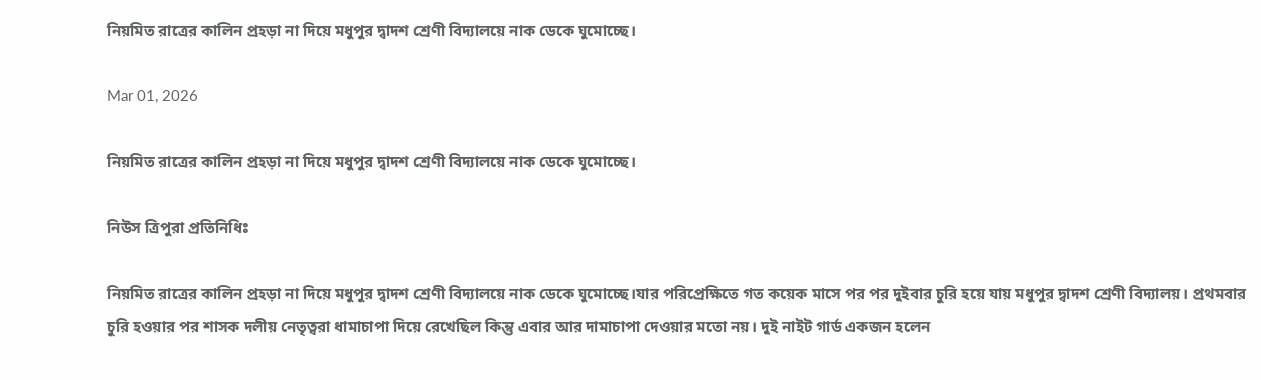নিয়মিত রাত্রের কালিন প্রহড়া না দিয়ে মধুপুর দ্বাদশ শ্রেণী বিদ্যালয়ে নাক ডেকে ঘুমোচ্ছে।

Mar 01, 2026

নিয়মিত রাত্রের কালিন প্রহড়া না দিয়ে মধুপুর দ্বাদশ শ্রেণী বিদ্যালয়ে নাক ডেকে ঘুমোচ্ছে।

নিউস ত্রিপুরা প্রতিনিধিঃ

নিয়মিত রাত্রের কালিন প্রহড়া না দিয়ে মধুপুর দ্বাদশ শ্রেণী বিদ্যালয়ে নাক ডেকে ঘুমোচ্ছে।যার পরিপ্রেক্ষিতে গত কয়েক মাসে পর পর দুইবার চুরি হয়ে যায় মধুপুর দ্বাদশ শ্রেণী বিদ্যালয়। প্রথমবার চুরি হওয়ার পর শাসক দলীয় নেতৃত্বরা ধামাচাপা দিয়ে রেখেছিল কিন্তু এবার আর দামাচাপা দেওয়ার মতো নয়। দুই নাইট গার্ড একজন হলেন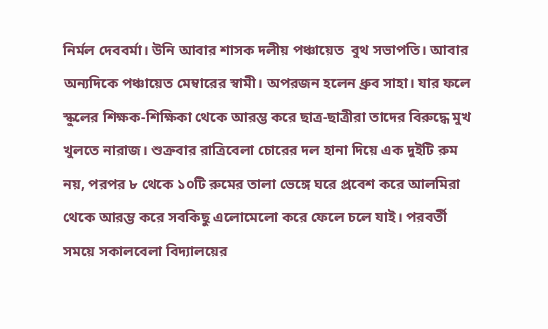নির্মল দেববর্মা। উনি আবার শাসক দলীয় পঞ্চায়েত  বুথ সভাপতি। আবার অন্যদিকে পঞ্চায়েত মেম্বারের স্বামী। অপরজন হলেন ধ্রুব সাহা। যার ফলে স্কুলের শিক্ষক-শিক্ষিকা থেকে আরম্ভ করে ছাত্র-ছাত্রীরা তাদের বিরুদ্ধে মুখ খুলতে নারাজ। শুক্রবার রাত্রিবেলা চোরের দল হানা দিয়ে এক দুইটি রুম নয়, পরপর ৮ থেকে ১০টি রুমের তালা ভেঙ্গে ঘরে প্রবেশ করে আলমিরা থেকে আরম্ভ করে সবকিছু এলোমেলো করে ফেলে চলে যাই। পরবর্তী সময়ে সকালবেলা বিদ্যালয়ের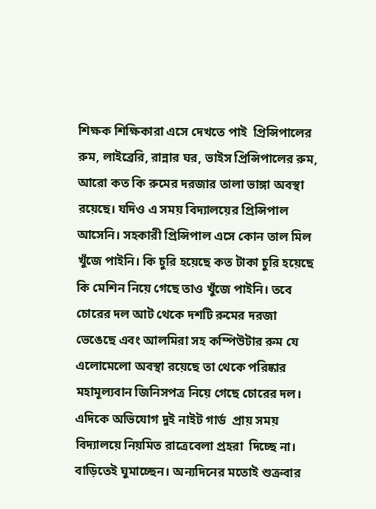শিক্ষক শিক্ষিকারা এসে দেখতে পাই  প্রিন্সিপালের রুম, লাইব্রেরি, রান্নার ঘর, ভাইস প্রিন্সিপালের রুম, আরো কত কি রুমের দরজার তালা ভাঙ্গা অবস্থা রয়েছে। যদিও এ সময় বিদ্যালয়ের প্রিন্সিপাল আসেনি। সহকারী প্রিন্সিপাল এসে কোন তাল মিল খুঁজে পাইনি। কি চুরি হয়েছে কত টাকা চুরি হয়েছে কি মেশিন নিয়ে গেছে তাও খুঁজে পাইনি। তবে চোরের দল আট থেকে দশটি রুমের দরজা ভেঙেছে এবং আলমিরা সহ কম্পিউটার রুম যে এলোমেলো অবস্থা রয়েছে তা থেকে পরিষ্কার মহামূল্যবান জিনিসপত্র নিয়ে গেছে চোরের দল। এদিকে অভিযোগ দুই নাইট গার্ড  প্রায় সময় বিদ্যালয়ে নিয়মিত রাত্রেবেলা প্রহরা  দিচ্ছে না। বাড়িতেই ঘুমাচ্ছেন। অন্যদিনের মতোই শুক্রবার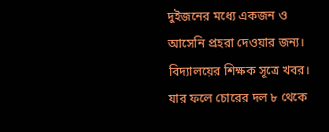দুইজনের মধ্যে একজন ও আসেনি প্রহরা দেওয়ার জন্য। বিদ্যালয়ের শিক্ষক সূত্রে খবর। যার ফলে চোরের দল ৮ থেকে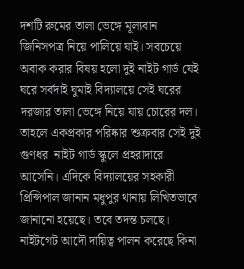দশটি রুমের তালা ভেঙ্গে মূল্যবান জিনিসপত্র নিয়ে পালিয়ে যাই। সবচেয়ে অবাক করার বিষয় হলো দুই নাইট গার্ড যেই ঘরে সর্বদাই ঘুমাই বিদ্যালয়ে সেই ঘরের দরজার তালা ভেঙ্গে নিয়ে যায় চোরের দল। তাহলে একপ্রকার পরিষ্কার শুক্রবার সেই দুই গুণধর  নাইট গার্ড স্কুলে প্রহরাদারে  আসেনি। এদিকে বিদ্যালয়ের সহকারী প্রিন্সিপাল জানান মধুপুর থানায় লিখিতভাবে জানানো হয়েছে। তবে তদন্ত চলছে। নাইটগেট আদৌ দায়িত্ব পালন করেছে কিনা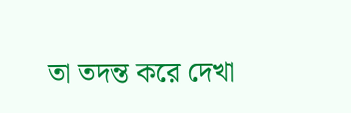তা তদন্ত করে দেখা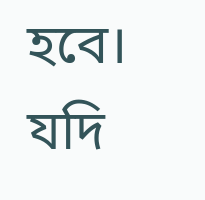হবে। যদি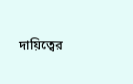দায়িত্বের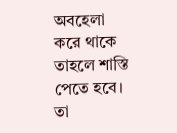অবহেলা করে থাকে তাহলে শাস্তি পেতে হবে। তা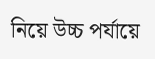নিয়ে উচ্চ পর্যায়ে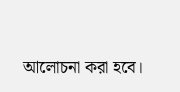আলোচনা করা হবে।